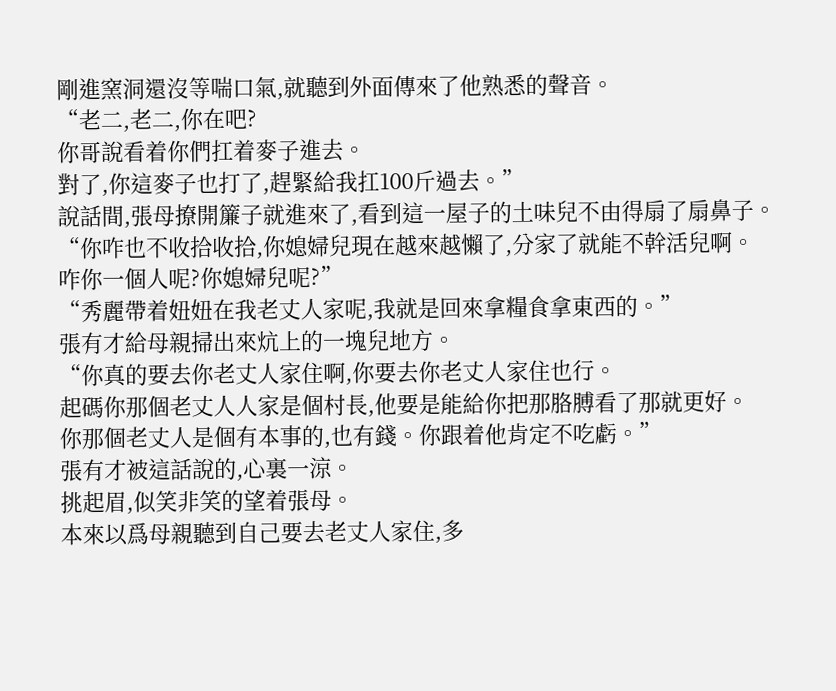剛進窯洞還沒等喘口氣,就聽到外面傳來了他熟悉的聲音。
“老二,老二,你在吧?
你哥說看着你們扛着麥子進去。
對了,你這麥子也打了,趕緊給我扛100斤過去。”
說話間,張母撩開簾子就進來了,看到這一屋子的土味兒不由得扇了扇鼻子。
“你咋也不收拾收拾,你媳婦兒現在越來越懶了,分家了就能不幹活兒啊。
咋你一個人呢?你媳婦兒呢?”
“秀麗帶着妞妞在我老丈人家呢,我就是回來拿糧食拿東西的。”
張有才給母親掃出來炕上的一塊兒地方。
“你真的要去你老丈人家住啊,你要去你老丈人家住也行。
起碼你那個老丈人人家是個村長,他要是能給你把那胳膊看了那就更好。
你那個老丈人是個有本事的,也有錢。你跟着他肯定不吃虧。”
張有才被這話說的,心裏一涼。
挑起眉,似笑非笑的望着張母。
本來以爲母親聽到自己要去老丈人家住,多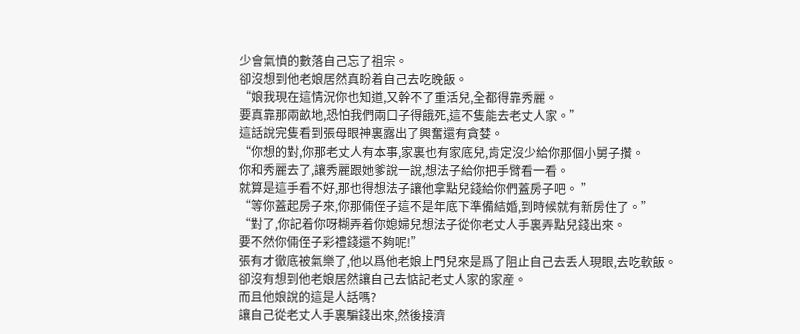少會氣憤的數落自己忘了祖宗。
卻沒想到他老娘居然真盼着自己去吃晚飯。
“娘我現在這情況你也知道,又幹不了重活兒,全都得靠秀麗。
要真靠那兩畝地,恐怕我們兩口子得餓死,這不隻能去老丈人家。”
這話說完隻看到張母眼神裏露出了興奮還有貪婪。
“你想的對,你那老丈人有本事,家裏也有家底兒,肯定沒少給你那個小舅子攢。
你和秀麗去了,讓秀麗跟她爹說一說,想法子給你把手臂看一看。
就算是這手看不好,那也得想法子讓他拿點兒錢給你們蓋房子吧。 ”
“等你蓋起房子來,你那倆侄子這不是年底下準備結婚,到時候就有新房住了。”
“對了,你記着你呀糊弄着你媳婦兒想法子從你老丈人手裏弄點兒錢出來。
要不然你倆侄子彩禮錢還不夠呢!”
張有才徹底被氣樂了,他以爲他老娘上門兒來是爲了阻止自己去丢人現眼,去吃軟飯。
卻沒有想到他老娘居然讓自己去惦記老丈人家的家産。
而且他娘說的這是人話嗎?
讓自己從老丈人手裏騙錢出來,然後接濟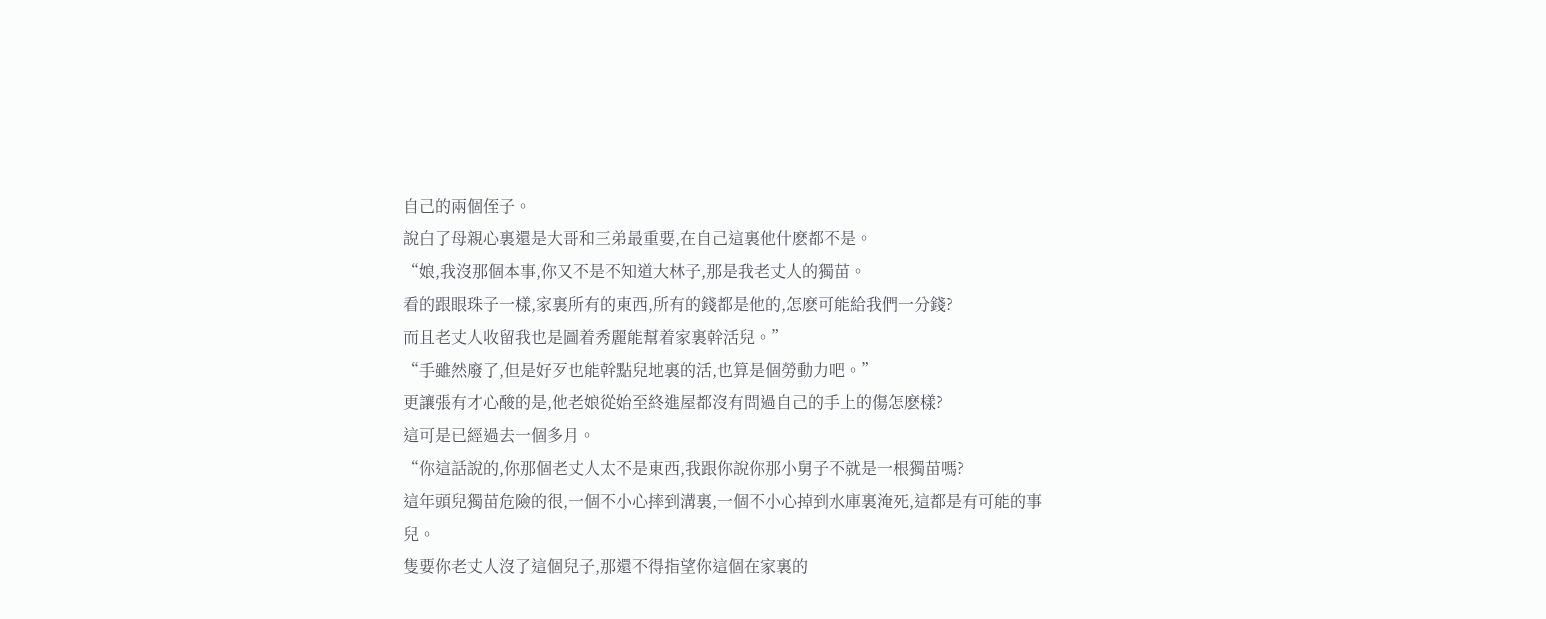自己的兩個侄子。
說白了母親心裏還是大哥和三弟最重要,在自己這裏他什麽都不是。
“娘,我沒那個本事,你又不是不知道大林子,那是我老丈人的獨苗。
看的跟眼珠子一樣,家裏所有的東西,所有的錢都是他的,怎麽可能給我們一分錢?
而且老丈人收留我也是圖着秀麗能幫着家裏幹活兒。”
“手雖然廢了,但是好歹也能幹點兒地裏的活,也算是個勞動力吧。”
更讓張有才心酸的是,他老娘從始至終進屋都沒有問過自己的手上的傷怎麽樣?
這可是已經過去一個多月。
“你這話說的,你那個老丈人太不是東西,我跟你說你那小舅子不就是一根獨苗嗎?
這年頭兒獨苗危險的很,一個不小心摔到溝裏,一個不小心掉到水庫裏淹死,這都是有可能的事兒。
隻要你老丈人沒了這個兒子,那還不得指望你這個在家裏的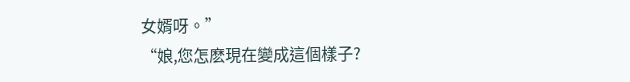女婿呀。”
“娘,您怎麽現在變成這個樣子?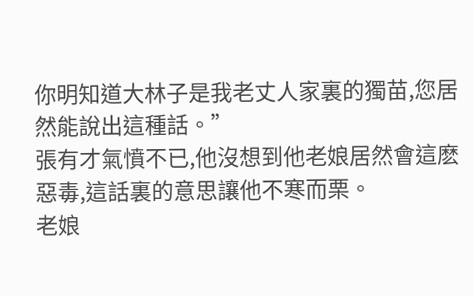你明知道大林子是我老丈人家裏的獨苗,您居然能說出這種話。”
張有才氣憤不已,他沒想到他老娘居然會這麽惡毒,這話裏的意思讓他不寒而栗。
老娘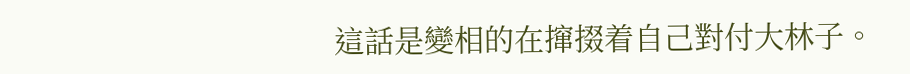這話是變相的在撺掇着自己對付大林子。